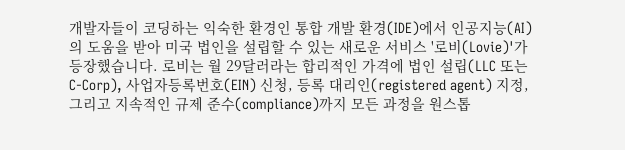개발자들이 코딩하는 익숙한 환경인 통합 개발 환경(IDE)에서 인공지능(AI)의 도움을 받아 미국 법인을 설립할 수 있는 새로운 서비스 '로비(Lovie)'가 등장했습니다. 로비는 월 29달러라는 합리적인 가격에 법인 설립(LLC 또는 C-Corp), 사업자등록번호(EIN) 신청, 등록 대리인(registered agent) 지정, 그리고 지속적인 규제 준수(compliance)까지 모든 과정을 원스톱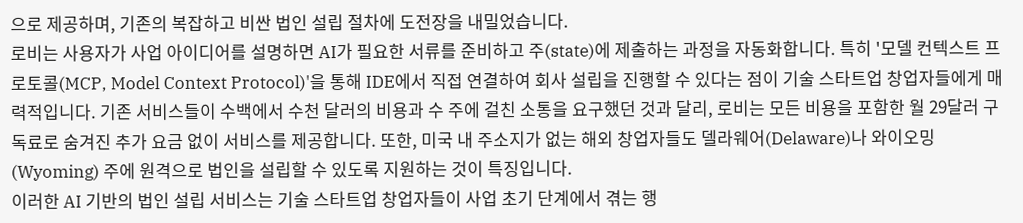으로 제공하며, 기존의 복잡하고 비싼 법인 설립 절차에 도전장을 내밀었습니다.
로비는 사용자가 사업 아이디어를 설명하면 AI가 필요한 서류를 준비하고 주(state)에 제출하는 과정을 자동화합니다. 특히 '모델 컨텍스트 프로토콜(MCP, Model Context Protocol)'을 통해 IDE에서 직접 연결하여 회사 설립을 진행할 수 있다는 점이 기술 스타트업 창업자들에게 매력적입니다. 기존 서비스들이 수백에서 수천 달러의 비용과 수 주에 걸친 소통을 요구했던 것과 달리, 로비는 모든 비용을 포함한 월 29달러 구독료로 숨겨진 추가 요금 없이 서비스를 제공합니다. 또한, 미국 내 주소지가 없는 해외 창업자들도 델라웨어(Delaware)나 와이오밍(Wyoming) 주에 원격으로 법인을 설립할 수 있도록 지원하는 것이 특징입니다.
이러한 AI 기반의 법인 설립 서비스는 기술 스타트업 창업자들이 사업 초기 단계에서 겪는 행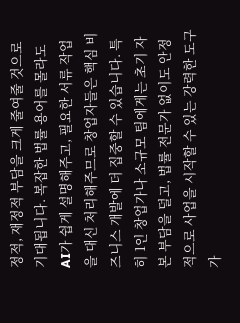정적, 재정적 부담을 크게 줄여줄 것으로 기대됩니다. 복잡한 법률 용어를 몰라도 AI가 쉽게 설명해주고, 필요한 서류 작업을 대신 처리해주므로 창업자들은 핵심 비즈니스 개발에 더 집중할 수 있습니다. 특히 1인 창업가나 소규모 팀에게는 초기 자본 부담을 덜고, 법률 전문가 없이도 안정적으로 사업을 시작할 수 있는 강력한 도구가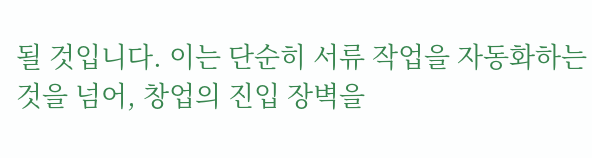될 것입니다. 이는 단순히 서류 작업을 자동화하는 것을 넘어, 창업의 진입 장벽을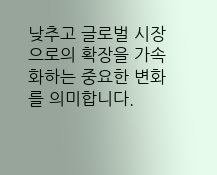낮추고 글로벌 시장으로의 확장을 가속화하는 중요한 변화를 의미합니다.